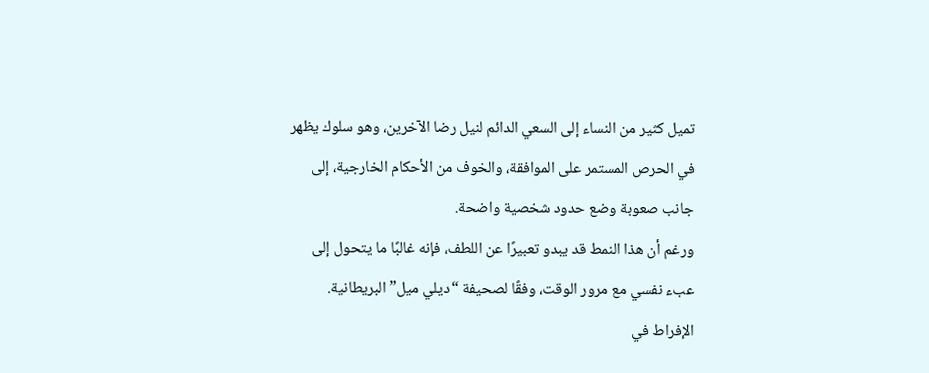تميل كثير من النساء إلى السعي الدائم لنيل رضا الآخرين، وهو سلوك يظهر في الحرص المستمر على الموافقة، والخوف من الأحكام الخارجية، إلى جانب صعوبة وضع حدود شخصية واضحة.
ورغم أن هذا النمط قد يبدو تعبيرًا عن اللطف، فإنه غالبًا ما يتحول إلى عبء نفسي مع مرور الوقت، وفقًا لصحيفة “ديلي ميل” البريطانية.
الإفراط في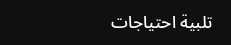تلبية احتياجات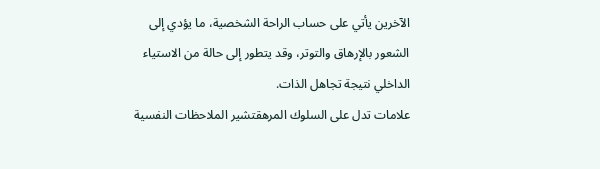الآخرين يأتي على حساب الراحة الشخصية، ما يؤدي إلى الشعور بالإرهاق والتوتر، وقد يتطور إلى حالة من الاستياء الداخلي نتيجة تجاهل الذات.
علامات تدل على السلوك المرهقتشير الملاحظات النفسية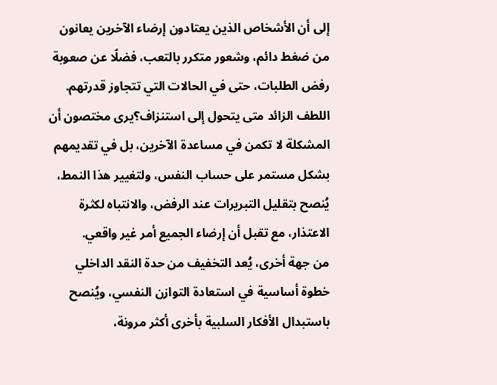إلى أن الأشخاص الذين يعتادون إرضاء الآخرين يعانون من ضغط دائم، وشعور متكرر بالتعب، فضلًا عن صعوبة رفض الطلبات، حتى في الحالات التي تتجاوز قدرتهم.
اللطف الزائد متى يتحول إلى استنزاف؟يرى مختصون أن المشكلة لا تكمن في مساعدة الآخرين، بل في تقديمهم بشكل مستمر على حساب النفس، ولتغيير هذا النمط، يُنصح بتقليل التبريرات عند الرفض، والانتباه لكثرة الاعتذار، مع تقبل أن إرضاء الجميع أمر غير واقعي.
من جهة أخرى، يُعد التخفيف من حدة النقد الداخلي خطوة أساسية في استعادة التوازن النفسي، ويُنصح باستبدال الأفكار السلبية بأخرى أكثر مرونة،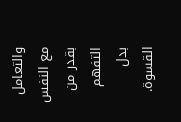والتعامل مع النفس بقدر من التفهم بدل القسوة.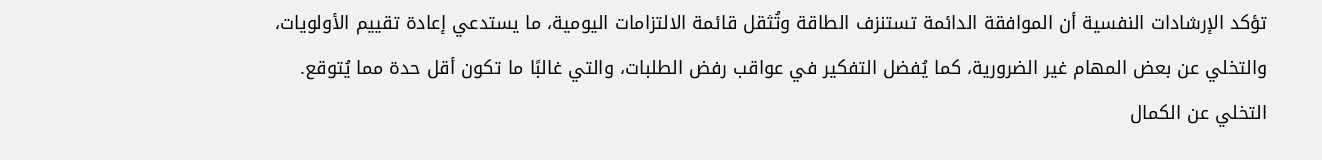تؤكد الإرشادات النفسية أن الموافقة الدائمة تستنزف الطاقة وتُثقل قائمة الالتزامات اليومية، ما يستدعي إعادة تقييم الأولويات، والتخلي عن بعض المهام غير الضرورية، كما يُفضل التفكير في عواقب رفض الطلبات، والتي غالبًا ما تكون أقل حدة مما يُتوقع.
التخلي عن الكمال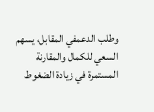وطلب الدعمفي المقابل، يسهم السعي للكمال والمقارنة المستمرة في زيادة الضغوط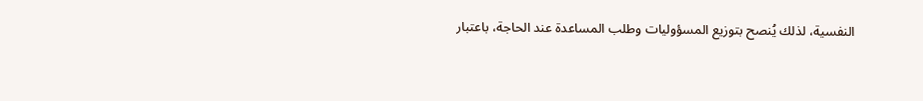النفسية، لذلك يُنصح بتوزيع المسؤوليات وطلب المساعدة عند الحاجة، باعتبار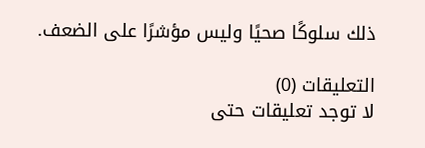ذلك سلوكًا صحيًا وليس مؤشرًا على الضعف.

التعليقات (0)
لا توجد تعليقات حتى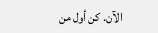الآن. كن أول من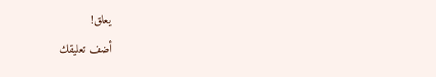يعلق!
أضف تعليقك